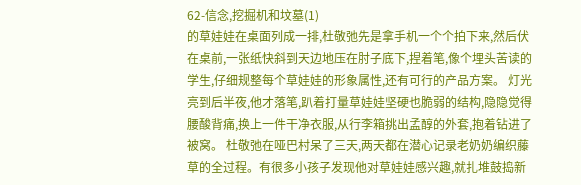62-信念,挖掘机和坟墓(1)
的草娃娃在桌面列成一排,杜敬弛先是拿手机一个个拍下来,然后伏在桌前,一张纸快斜到天边地压在肘子底下,捏着笔,像个埋头苦读的学生,仔细规整每个草娃娃的形象属性,还有可行的产品方案。 灯光亮到后半夜,他才落笔,趴着打量草娃娃坚硬也脆弱的结构,隐隐觉得腰酸背痛,换上一件干净衣服,从行李箱挑出孟醇的外套,抱着钻进了被窝。 杜敬弛在哑巴村呆了三天,两天都在潜心记录老奶奶编织藤草的全过程。有很多小孩子发现他对草娃娃感兴趣,就扎堆鼓捣新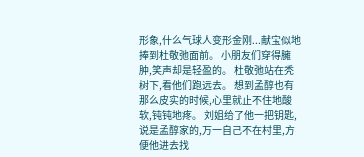形象,什么气球人变形金刚...献宝似地捧到杜敬弛面前。 小朋友们穿得臃肿,笑声却是轻盈的。 杜敬弛站在秃树下,看他们跑远去。 想到孟醇也有那么皮实的时候,心里就止不住地酸软,钝钝地疼。 刘姐给了他一把钥匙,说是孟醇家的,万一自己不在村里,方便他进去找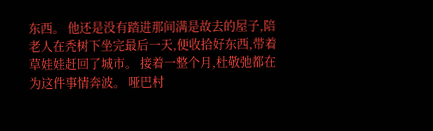东西。 他还是没有踏进那间满是故去的屋子,陪老人在秃树下坐完最后一天,便收拾好东西,带着草娃娃赶回了城市。 接着一整个月,杜敬弛都在为这件事情奔波。 哑巴村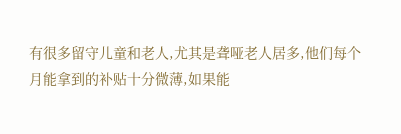有很多留守儿童和老人,尤其是聋哑老人居多,他们每个月能拿到的补贴十分微薄,如果能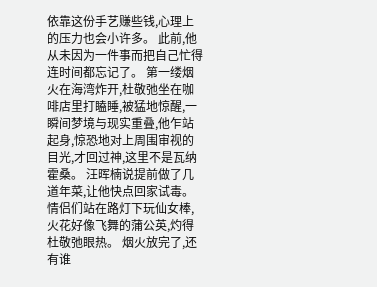依靠这份手艺赚些钱,心理上的压力也会小许多。 此前,他从未因为一件事而把自己忙得连时间都忘记了。 第一缕烟火在海湾炸开,杜敬弛坐在咖啡店里打瞌睡,被猛地惊醒,一瞬间梦境与现实重叠,他乍站起身,惊恐地对上周围审视的目光,才回过神,这里不是瓦纳霍桑。 汪晖楠说提前做了几道年菜,让他快点回家试毒。 情侣们站在路灯下玩仙女棒,火花好像飞舞的蒲公英,灼得杜敬弛眼热。 烟火放完了,还有谁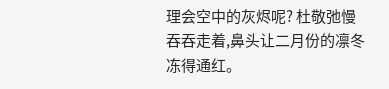理会空中的灰烬呢? 杜敬弛慢吞吞走着,鼻头让二月份的凛冬冻得通红。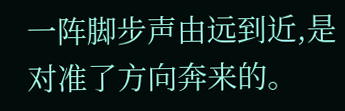一阵脚步声由远到近,是对准了方向奔来的。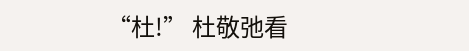“杜!” 杜敬弛看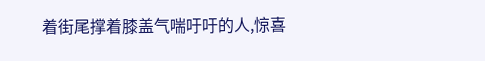着街尾撑着膝盖气喘吁吁的人,惊喜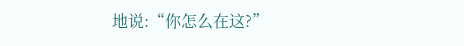地说:“你怎么在这?”